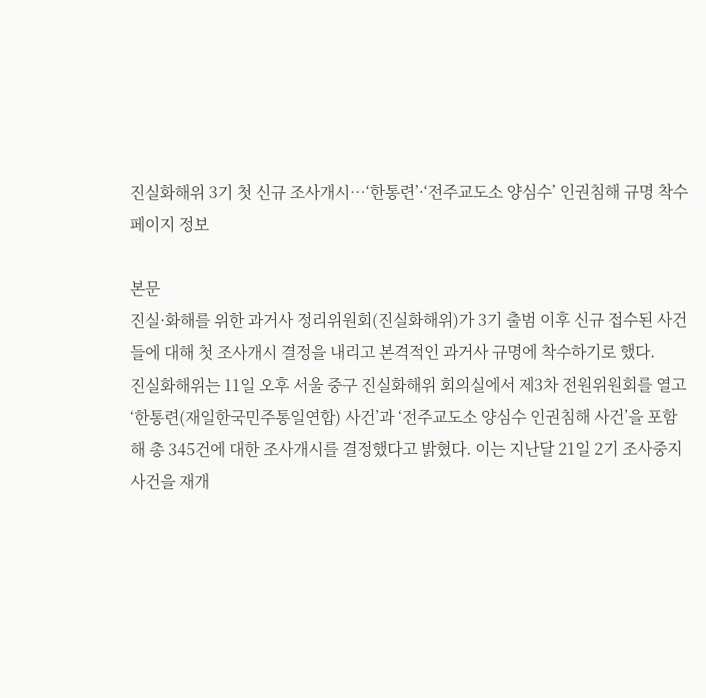진실화해위 3기 첫 신규 조사개시…‘한통련’·‘전주교도소 양심수’ 인권침해 규명 착수
페이지 정보

본문
진실·화해를 위한 과거사 정리위원회(진실화해위)가 3기 출범 이후 신규 접수된 사건들에 대해 첫 조사개시 결정을 내리고 본격적인 과거사 규명에 착수하기로 했다.
진실화해위는 11일 오후 서울 중구 진실화해위 회의실에서 제3차 전원위원회를 열고 ‘한통련(재일한국민주통일연합) 사건’과 ‘전주교도소 양심수 인권침해 사건’을 포함해 총 345건에 대한 조사개시를 결정했다고 밝혔다. 이는 지난달 21일 2기 조사중지 사건을 재개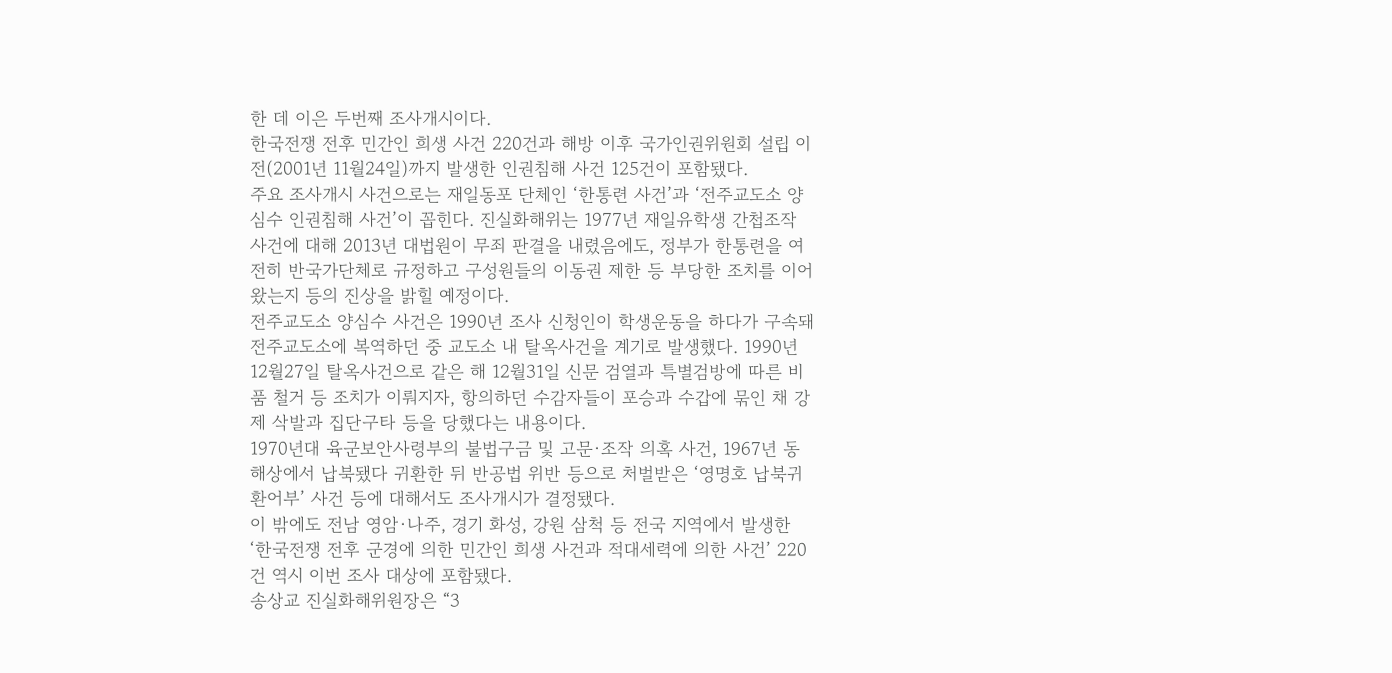한 데 이은 두번째 조사개시이다.
한국전쟁 전후 민간인 희생 사건 220건과 해방 이후 국가인권위원회 설립 이전(2001년 11월24일)까지 발생한 인권침해 사건 125건이 포함됐다.
주요 조사개시 사건으로는 재일동포 단체인 ‘한통련 사건’과 ‘전주교도소 양심수 인권침해 사건’이 꼽힌다. 진실화해위는 1977년 재일유학생 간첩조작 사건에 대해 2013년 대법원이 무죄 판결을 내렸음에도, 정부가 한통련을 여전히 반국가단체로 규정하고 구성원들의 이동권 제한 등 부당한 조치를 이어왔는지 등의 진상을 밝힐 예정이다.
전주교도소 양심수 사건은 1990년 조사 신청인이 학생운동을 하다가 구속돼 전주교도소에 복역하던 중 교도소 내 탈옥사건을 계기로 발생했다. 1990년 12월27일 탈옥사건으로 같은 해 12월31일 신문 검열과 특별검방에 따른 비품 철거 등 조치가 이뤄지자, 항의하던 수감자들이 포승과 수갑에 묶인 채 강제 삭발과 집단구타 등을 당했다는 내용이다.
1970년대 육군보안사령부의 불법구금 및 고문·조작 의혹 사건, 1967년 동해상에서 납북됐다 귀환한 뒤 반공법 위반 등으로 처벌받은 ‘영명호 납북귀환어부’ 사건 등에 대해서도 조사개시가 결정됐다.
이 밖에도 전남 영암·나주, 경기 화성, 강원 삼척 등 전국 지역에서 발생한 ‘한국전쟁 전후 군경에 의한 민간인 희생 사건과 적대세력에 의한 사건’ 220건 역시 이번 조사 대상에 포함됐다.
송상교 진실화해위원장은 “3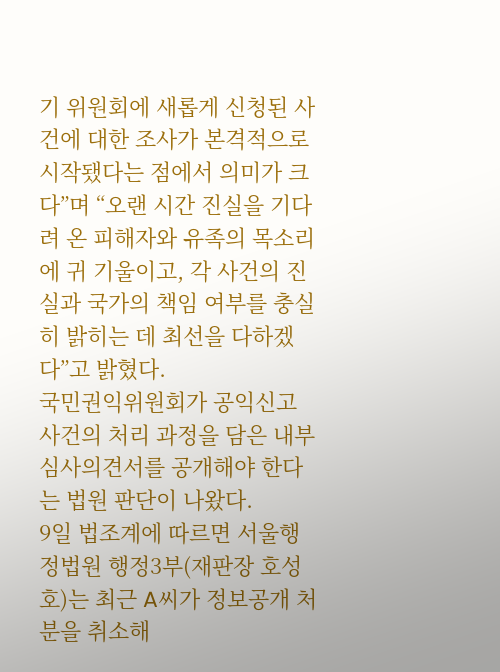기 위원회에 새롭게 신청된 사건에 대한 조사가 본격적으로 시작됐다는 점에서 의미가 크다”며 “오랜 시간 진실을 기다려 온 피해자와 유족의 목소리에 귀 기울이고, 각 사건의 진실과 국가의 책임 여부를 충실히 밝히는 데 최선을 다하겠다”고 밝혔다.
국민권익위원회가 공익신고 사건의 처리 과정을 담은 내부 심사의견서를 공개해야 한다는 법원 판단이 나왔다.
9일 법조계에 따르면 서울행정법원 행정3부(재판장 호성호)는 최근 A씨가 정보공개 처분을 취소해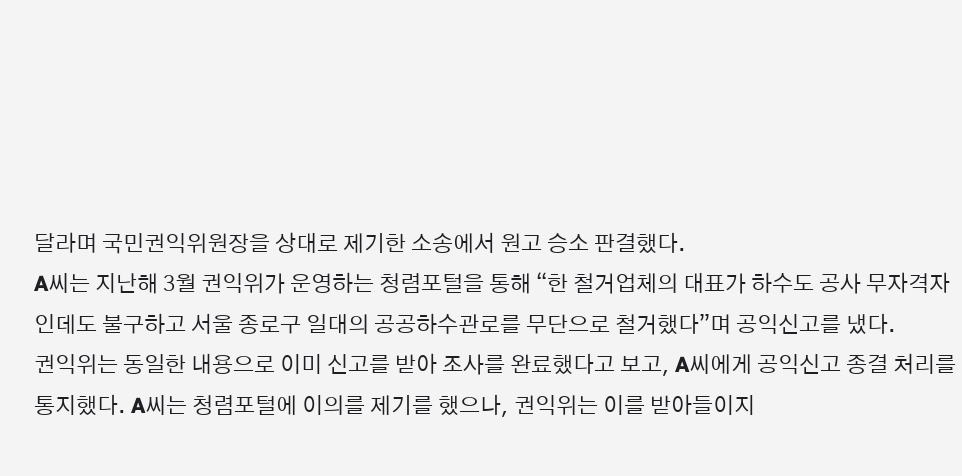달라며 국민권익위원장을 상대로 제기한 소송에서 원고 승소 판결했다.
A씨는 지난해 3월 권익위가 운영하는 청렴포털을 통해 “한 철거업체의 대표가 하수도 공사 무자격자인데도 불구하고 서울 종로구 일대의 공공하수관로를 무단으로 철거했다”며 공익신고를 냈다.
권익위는 동일한 내용으로 이미 신고를 받아 조사를 완료했다고 보고, A씨에게 공익신고 종결 처리를 통지했다. A씨는 청렴포털에 이의를 제기를 했으나, 권익위는 이를 받아들이지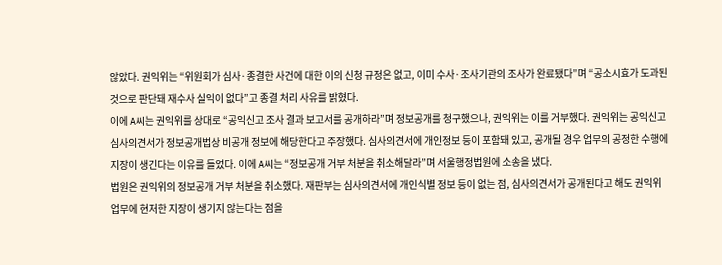않았다. 권익위는 “위원회가 심사·종결한 사건에 대한 이의 신청 규정은 없고, 이미 수사·조사기관의 조사가 완료됐다”며 “공소시효가 도과된 것으로 판단돼 재수사 실익이 없다”고 종결 처리 사유를 밝혔다.
이에 A씨는 권익위를 상대로 “공익신고 조사 결과 보고서를 공개하라”며 정보공개를 청구했으나, 권익위는 이를 거부했다. 권익위는 공익신고 심사의견서가 정보공개법상 비공개 정보에 해당한다고 주장했다. 심사의견서에 개인정보 등이 포함돼 있고, 공개될 경우 업무의 공정한 수행에 지장이 생긴다는 이유를 들었다. 이에 A씨는 “정보공개 거부 처분을 취소해달라”며 서울행정법원에 소송을 냈다.
법원은 권익위의 정보공개 거부 처분을 취소했다. 재판부는 심사의견서에 개인식별 정보 등이 없는 점, 심사의견서가 공개된다고 해도 권익위 업무에 현저한 지장이 생기지 않는다는 점을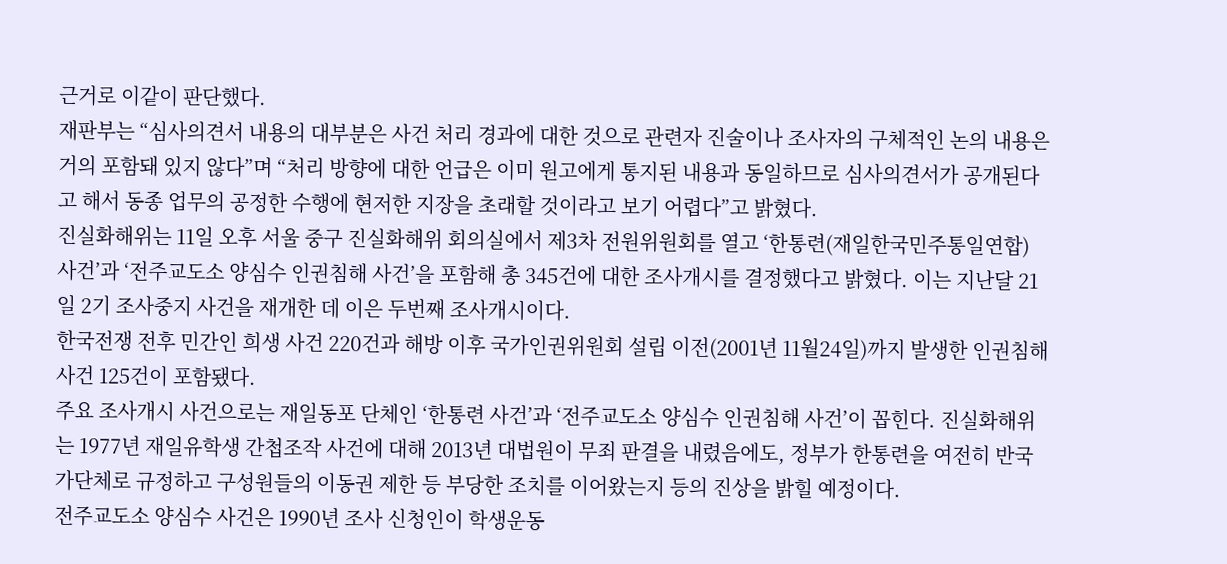근거로 이같이 판단했다.
재판부는 “심사의견서 내용의 대부분은 사건 처리 경과에 대한 것으로 관련자 진술이나 조사자의 구체적인 논의 내용은 거의 포함돼 있지 않다”며 “처리 방향에 대한 언급은 이미 원고에게 통지된 내용과 동일하므로 심사의견서가 공개된다고 해서 동종 업무의 공정한 수행에 현저한 지장을 초래할 것이라고 보기 어렵다”고 밝혔다.
진실화해위는 11일 오후 서울 중구 진실화해위 회의실에서 제3차 전원위원회를 열고 ‘한통련(재일한국민주통일연합) 사건’과 ‘전주교도소 양심수 인권침해 사건’을 포함해 총 345건에 대한 조사개시를 결정했다고 밝혔다. 이는 지난달 21일 2기 조사중지 사건을 재개한 데 이은 두번째 조사개시이다.
한국전쟁 전후 민간인 희생 사건 220건과 해방 이후 국가인권위원회 설립 이전(2001년 11월24일)까지 발생한 인권침해 사건 125건이 포함됐다.
주요 조사개시 사건으로는 재일동포 단체인 ‘한통련 사건’과 ‘전주교도소 양심수 인권침해 사건’이 꼽힌다. 진실화해위는 1977년 재일유학생 간첩조작 사건에 대해 2013년 대법원이 무죄 판결을 내렸음에도, 정부가 한통련을 여전히 반국가단체로 규정하고 구성원들의 이동권 제한 등 부당한 조치를 이어왔는지 등의 진상을 밝힐 예정이다.
전주교도소 양심수 사건은 1990년 조사 신청인이 학생운동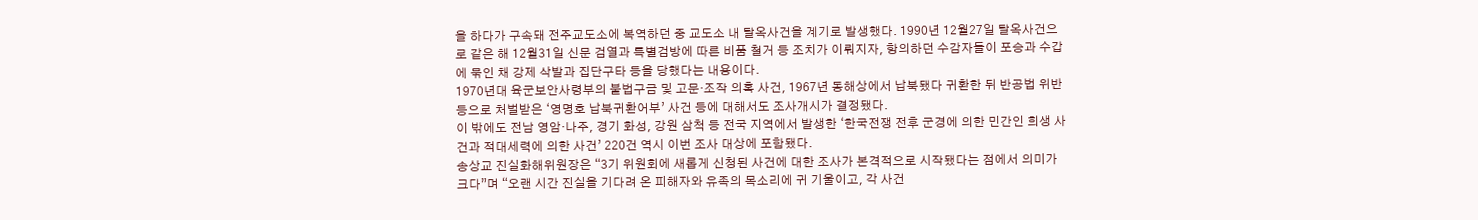을 하다가 구속돼 전주교도소에 복역하던 중 교도소 내 탈옥사건을 계기로 발생했다. 1990년 12월27일 탈옥사건으로 같은 해 12월31일 신문 검열과 특별검방에 따른 비품 철거 등 조치가 이뤄지자, 항의하던 수감자들이 포승과 수갑에 묶인 채 강제 삭발과 집단구타 등을 당했다는 내용이다.
1970년대 육군보안사령부의 불법구금 및 고문·조작 의혹 사건, 1967년 동해상에서 납북됐다 귀환한 뒤 반공법 위반 등으로 처벌받은 ‘영명호 납북귀환어부’ 사건 등에 대해서도 조사개시가 결정됐다.
이 밖에도 전남 영암·나주, 경기 화성, 강원 삼척 등 전국 지역에서 발생한 ‘한국전쟁 전후 군경에 의한 민간인 희생 사건과 적대세력에 의한 사건’ 220건 역시 이번 조사 대상에 포함됐다.
송상교 진실화해위원장은 “3기 위원회에 새롭게 신청된 사건에 대한 조사가 본격적으로 시작됐다는 점에서 의미가 크다”며 “오랜 시간 진실을 기다려 온 피해자와 유족의 목소리에 귀 기울이고, 각 사건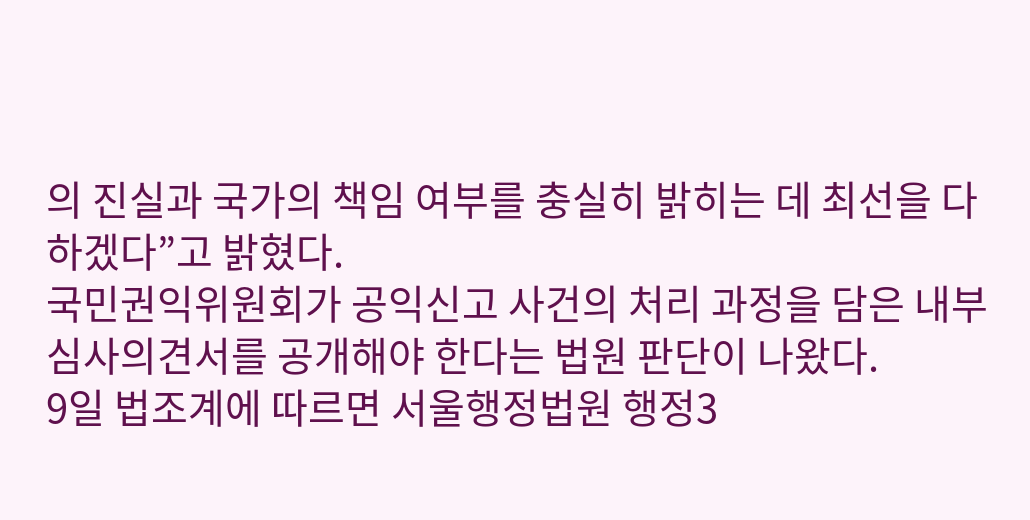의 진실과 국가의 책임 여부를 충실히 밝히는 데 최선을 다하겠다”고 밝혔다.
국민권익위원회가 공익신고 사건의 처리 과정을 담은 내부 심사의견서를 공개해야 한다는 법원 판단이 나왔다.
9일 법조계에 따르면 서울행정법원 행정3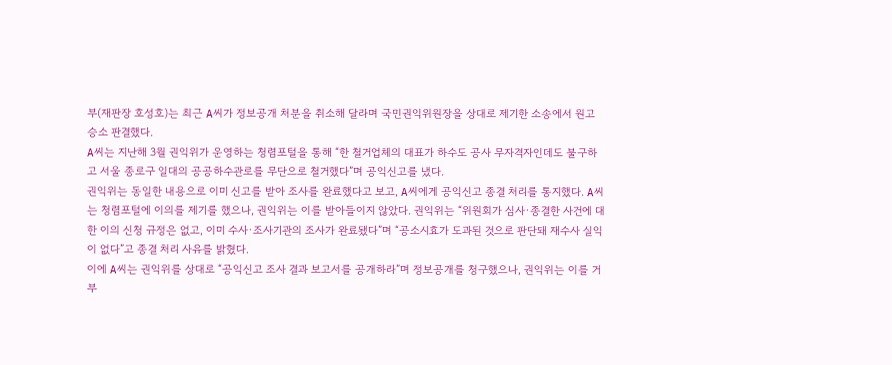부(재판장 호성호)는 최근 A씨가 정보공개 처분을 취소해 달라며 국민권익위원장을 상대로 제기한 소송에서 원고 승소 판결했다.
A씨는 지난해 3월 권익위가 운영하는 청렴포털을 통해 “한 철거업체의 대표가 하수도 공사 무자격자인데도 불구하고 서울 종로구 일대의 공공하수관로를 무단으로 철거했다”며 공익신고를 냈다.
권익위는 동일한 내용으로 이미 신고를 받아 조사를 완료했다고 보고, A씨에게 공익신고 종결 처리를 통지했다. A씨는 청렴포털에 이의를 제기를 했으나, 권익위는 이를 받아들이지 않았다. 권익위는 “위원회가 심사·종결한 사건에 대한 이의 신청 규정은 없고, 이미 수사·조사기관의 조사가 완료됐다”며 “공소시효가 도과된 것으로 판단돼 재수사 실익이 없다”고 종결 처리 사유를 밝혔다.
이에 A씨는 권익위를 상대로 “공익신고 조사 결과 보고서를 공개하라”며 정보공개를 청구했으나, 권익위는 이를 거부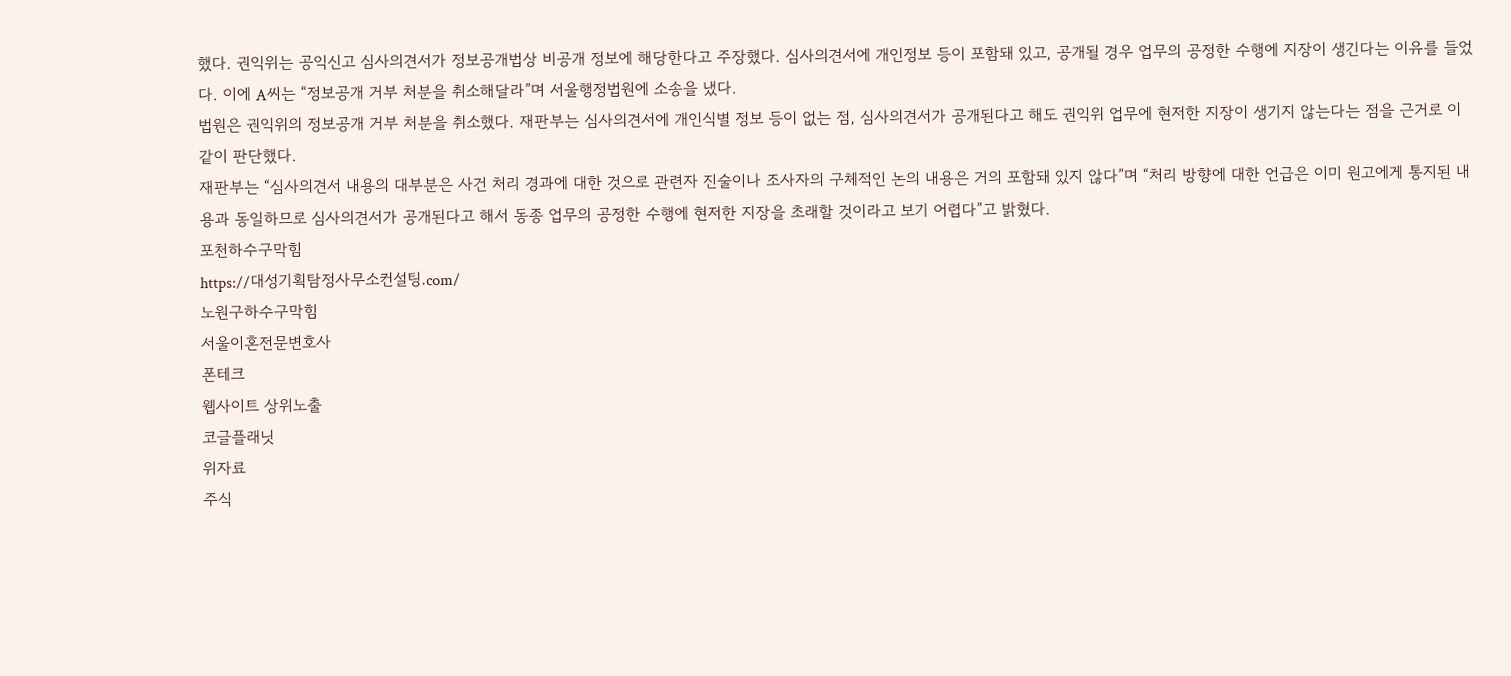했다. 권익위는 공익신고 심사의견서가 정보공개법상 비공개 정보에 해당한다고 주장했다. 심사의견서에 개인정보 등이 포함돼 있고, 공개될 경우 업무의 공정한 수행에 지장이 생긴다는 이유를 들었다. 이에 A씨는 “정보공개 거부 처분을 취소해달라”며 서울행정법원에 소송을 냈다.
법원은 권익위의 정보공개 거부 처분을 취소했다. 재판부는 심사의견서에 개인식별 정보 등이 없는 점, 심사의견서가 공개된다고 해도 권익위 업무에 현저한 지장이 생기지 않는다는 점을 근거로 이같이 판단했다.
재판부는 “심사의견서 내용의 대부분은 사건 처리 경과에 대한 것으로 관련자 진술이나 조사자의 구체적인 논의 내용은 거의 포함돼 있지 않다”며 “처리 방향에 대한 언급은 이미 원고에게 통지된 내용과 동일하므로 심사의견서가 공개된다고 해서 동종 업무의 공정한 수행에 현저한 지장을 초래할 것이라고 보기 어렵다”고 밝혔다.
포천하수구막힘
https://대성기획탐정사무소컨설팅.com/
노원구하수구막힘
서울이혼전문변호사
폰테크
웹사이트 상위노출
코글플래닛
위자료
주식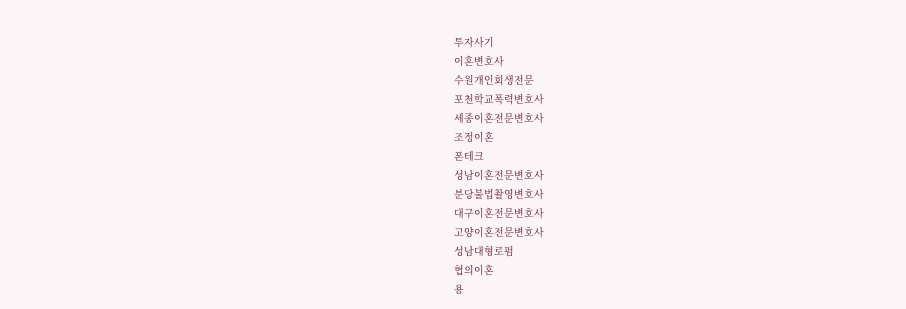투자사기
이혼변호사
수원개인회생전문
포천학교폭력변호사
세종이혼전문변호사
조정이혼
폰테크
성남이혼전문변호사
분당불법촬영변호사
대구이혼전문변호사
고양이혼전문변호사
성남대형로펌
협의이혼
용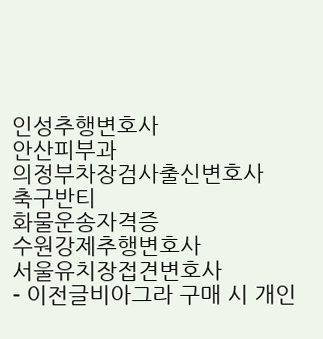인성추행변호사
안산피부과
의정부차장검사출신변호사
축구반티
화물운송자격증
수원강제추행변호사
서울유치장접견변호사
- 이전글비아그라 구매 시 개인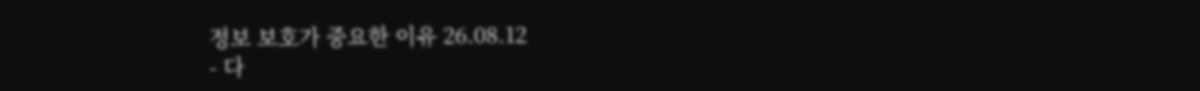정보 보호가 중요한 이유 26.08.12
- 다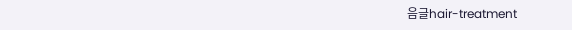음글hair-treatment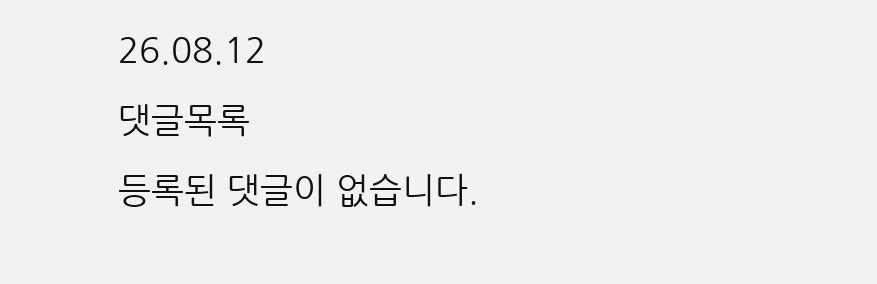26.08.12
댓글목록
등록된 댓글이 없습니다.